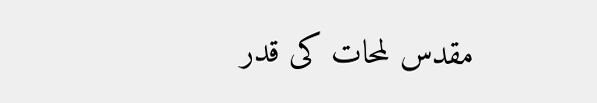مقدس لمحات کی قدر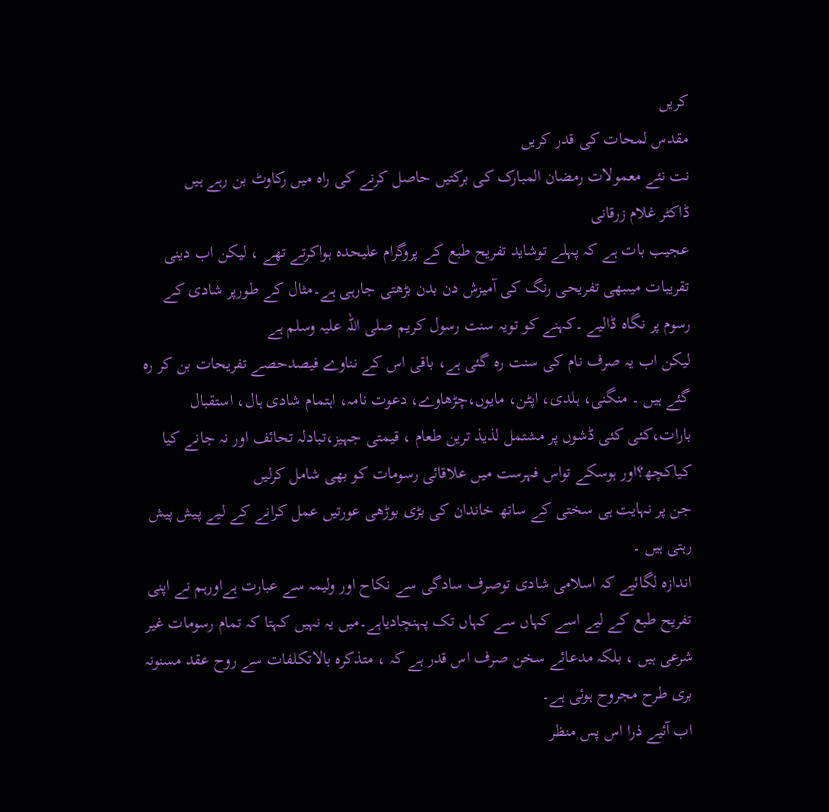کریں
مقدس لمحات کی قدر کریں
نت نئے معمولات رمضان المبارک کی برکتیں حاصل کرنے کی راہ میں رکاوٹ بن رہے ہیں
ڈاکٹر غلام زرقانی
عجیب بات ہے کہ پہلے توشاید تفریح طبع کے پروگرام علیحدہ ہواکرتے تھے ، لیکن اب دینی تقریبات میںبھی تفریحی رنگ کی آمیزش دن بدن بڑھتی جارہی ہے۔مثال کے طورپر شادی کے رسوم پر نگاہ ڈالیے ۔کہنے کو تویہ سنت رسول کریم صلی اللہ علیہ وسلم ہے
لیکن اب یہ صرف نام کی سنت رہ گئی ہے، باقی اس کے نناوے فیصدحصے تفریحات بن کر رہ گئے ہیں ۔ منگنی، ہلدی، اپٹن، مایوں،چڑھاوے، دعوت نامہ، اہتمام شادی ہال، استقبال بارات،کئی کئی ڈشوں پر مشتمل لذیذ ترین طعام ، قیمتی جہیز،تبادلہ تحائف اور نہ جانے کیا کیاکچھ؟اور ہوسکے تواس فہرست میں علاقائی رسومات کو بھی شامل کرلیں
جن پر نہایت ہی سختی کے ساتھ خاندان کی بڑی بوڑھی عورتیں عمل کرانے کے لیے پیش پیش رہتی ہیں ۔
اندازہ لگائیے کہ اسلامی شادی توصرف سادگی سے نکاح اور ولیمہ سے عبارت ہےاورہم نے اپنی تفریح طبع کے لیے اسے کہاں سے کہاں تک پہنچادیاہے۔میں یہ نہیں کہتا کہ تمام رسومات غیر شرعی ہیں ، بلکہ مدعائے سخن صرف اس قدر ہے کہ ، متذکرہ بالاتکلفات سے روح عقد مسنونہ بری طرح مجروح ہوئی ہے۔
اب آئیے ذرا اس پس منظر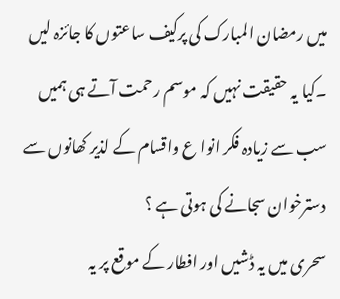میں رمضان المبارک کی پرکیف ساعتوں کا جائزہ لیں ۔کیا یہ حقیقت نہیں کہ موسم رحمت آتے ہی ہمیں سب سے زیادہ فکر انوا ع واقسام کے لذیر کھانوں سے دسترخوان سجانے کی ہوتی ہے ؟
سحری میں یہ ڈشیں اور افطار کے موقع پر یہ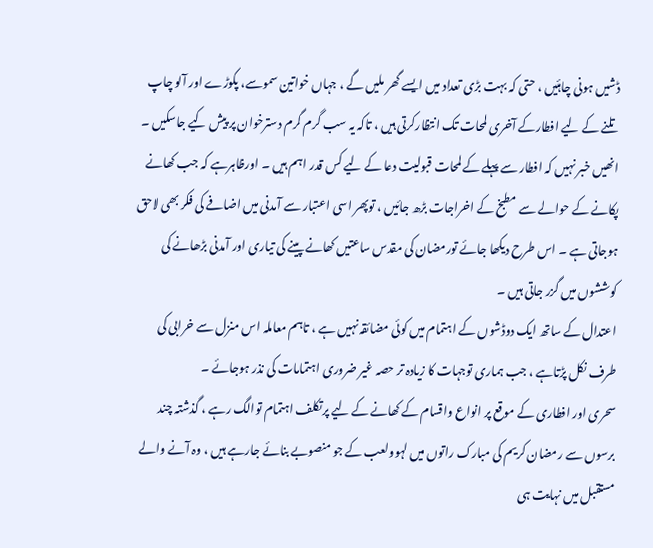ڈشیں ہونی چاہئیں ، حتی کہ بہت بڑی تعداد میں ایسے گھر ملیں گے ، جہاں خواتین سموسے، پکوڑے اور آلو چاپ تلنے کے لیے افطارکے آخری لمحات تک انتظارکرتی ہیں ، تاکہ یہ سب گرم گرم دسترخوان پر پیش کیے جاسکیں ۔
انھیں خبر نہیں کہ افطار سے پہلے کے لمحات قبولیت دعا کے لیے کس قدر اہم ہیں ۔ اورظاہرہے کہ جب کھانے پکانے کے حوالے سے مطبخ کے اخراجات بڑھ جائیں ، توپھر اسی اعتبار سے آمدنی میں اضافے کی فکر بھی لاحق ہوجاتی ہے ۔ اس طرح دیکھا جائے تورمضان کی مقدس ساعتیں کھانے پینے کی تیاری اور آمدنی بڑھانے کی کوششوں میں گزر جاتی ہیں ۔
اعتدال کے ساتھ ایک دوڈشوں کے اہتمام میں کوئی مضائقہ نہیں ہے ، تاہم معاملہ اس منزل سے خرابی کی طرف نکل پڑتاہے ، جب ہماری توجہات کا زیادہ تر حصہ غیر ضروری اہتمامات کی نذر ہوجائے ۔
سحری اور افطاری کے موقع پر انواع واقسام کے کھانے کے لیے پرتکلف اہتمام توالگ رہے ، گذشتہ چند برسوں سے رمضان کریم کی مبارک راتوں میں لہوولعب کے جو منصوبے بنائے جارہے ہیں ، وہ آنے والے مستقبل میں نہایت ہی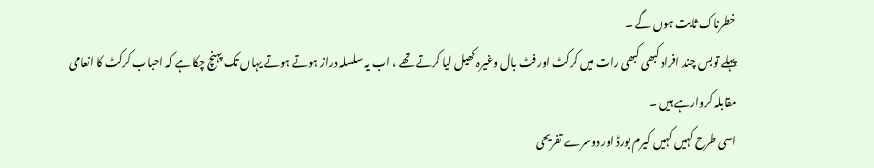خطرناک ثابت ہوں گے ۔
پہلے توبس چند افراد کبھی کبھی رات میں کرکٹ اور فٹ بال وغیرہ کھیل لیا کرتے تھے ، اب یہ سلسلہ دراز ہوتے ہوتے یہاں تک پہنچ چکا ہے کہ احباب کرکٹ کا انعامی مقابلہ کروارہے ہیں ۔
اسی طرح کہیں کہیں کیرم بورڈ اور دوسرے تفریحی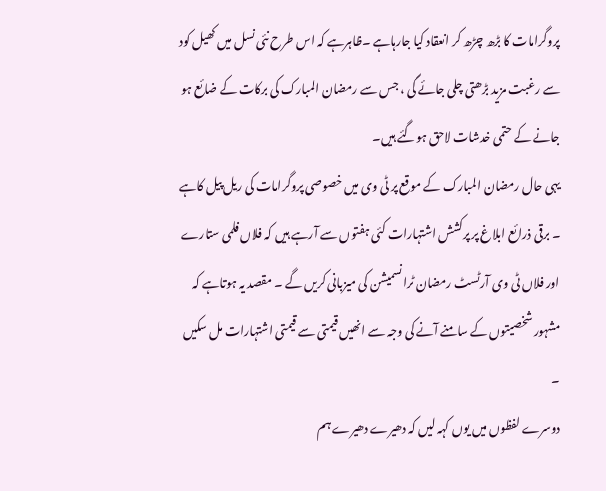پروگرامات کا بڑھ چڑھ کر انعقاد کیا جارہاہے ۔ظاہرہے کہ اس طرح نئی نسل میں کھیل کود سے رغبت مزید بڑھتی چلی جائے گی ، جس سے رمضان المبارک کی برکات کے ضائع ہو جانے کے حتمی خدشات لاحق ہوگئے ہیں۔
یہی حال رمضان المبارک کے موقع پر ٹی وی میں خصوصی پروگرامات کی ریل پیل کاہے ۔ برقی ذرائع ابلاغ پر پرکشش اشتہارات کئی ہفتوں سے آرہے ہیں کہ فلاں فلمی ستارے اور فلاں ٹی وی آرٹسٹ رمضان ٹرانسمیشن کی میزبانی کریں گے ۔ مقصد یہ ہوتاہے کہ مشہور شخصیتوں کے سامنے آنے کی وجہ سے انھیں قیمتی سے قیمتی اشتہارات مل سکیں ۔
دوسرے لفظوں میں یوں کہہ لیں کہ دھیرے دھیرے ہم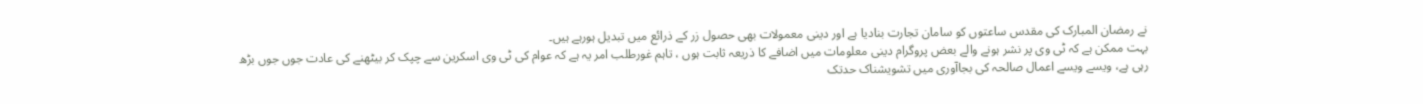نے رمضان المبارک کی مقدس ساعتوں کو سامان تجارت بنادیا ہے اور دینی معمولات بھی حصول زر کے ذرائع میں تبدیل ہورہے ہیں۔
بہت ممکن ہے کہ ٹی وی پر نشر ہونے والے بعض پروگرام دینی معلومات میں اضافے کا ذریعہ ثابت ہوں ، تاہم غورطلب امر یہ ہے کہ عوام کی ٹی وی اسکرین سے چپک کر بیٹھنے کی عادت جوں جوں بڑھ رہی ہے، ویسے ویسے اعمال صالحہ کی بجاآوری میں تشویشناک حدتک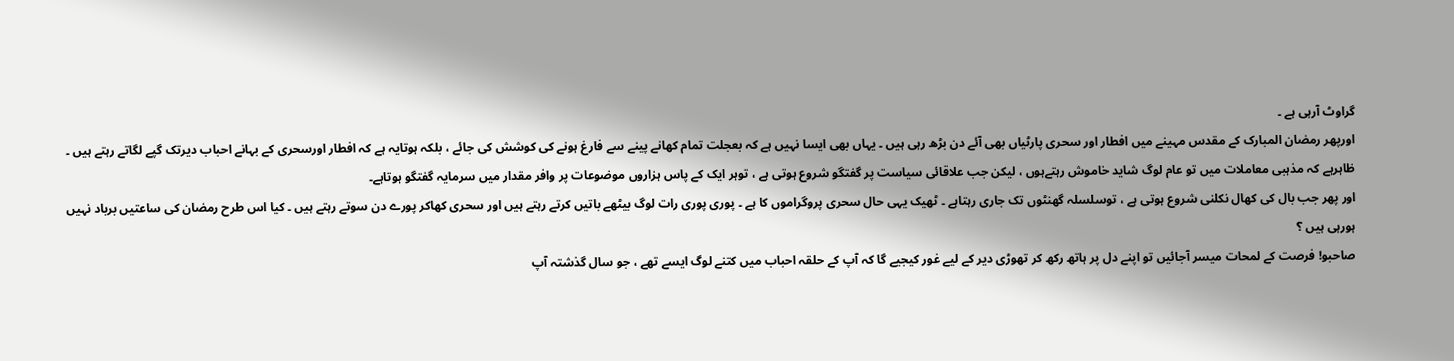گراوٹ آرہی ہے ۔
اورپھر رمضان المبارک کے مقدس مہینے میں افطار اور سحری پارٹیاں بھی آئے دن بڑھ رہی ہیں ۔ یہاں بھی ایسا نہیں ہے کہ بعجلت تمام کھانے پینے سے فارغ ہونے کی کوشش کی جائے ، بلکہ ہوتایہ ہے کہ افطار اورسحری کے بہانے احباب دیرتک گپے لگاتے رہتے ہیں ۔
ظاہرہے کہ مذہبی معاملات میں تو عام لوگ شاید خاموش رہتےہوں ، لیکن جب علاقائی سیاست پر گفتگو شروع ہوتی ہے ، توہر ایک کے پاس ہزاروں موضوعات پر وافر مقدار میں سرمایہ گفتگو ہوتاہے۔
اور پھر جب بال کی کھال نکلنی شروع ہوتی ہے ، توسلسلہ گھنٹوں تک جاری رہتاہے ۔ ٹھیک یہی حال سحری پروگراموں کا ہے ۔ پوری پوری رات لوگ بیٹھے باتیں کرتے رہتے ہیں اور سحری کھاکر پورے دن سوتے رہتے ہیں ۔ کیا اس طرح رمضان کی ساعتیں برباد نہیں ہورہی ہیں ؟
صاحبو! فرصت کے لمحات میسر آجائیں تو اپنے دل پر ہاتھ رکھ کر تھوڑی دیر کے لیے غور کیجیے گا کہ آپ کے حلقہ احباب میں کتنے لوگ ایسے تھے ، جو سال گذشتہ آپ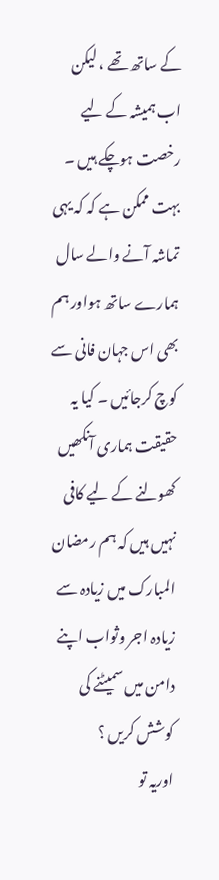کے ساتھ تھے ، لیکن اب ہمیشہ کے لیے رخصت ہوچکے ہیں ۔
بہت ممکن ہے کہ کہ یہی تماشہ آنے والے سال ہمارے ساتھ ہواور ہم بھی اس جہان فانی سے کوچ کرجائیں ۔ کیا یہ حقیقت ہماری آنکھیں کھولنے کے لیے کافی نہیں ہیں کہ ہم رمضان المبارک میں زیادہ سے زیادہ اجر وثواب اپنے دامن میں سمیٹنے کی کوشش کریں ؟
اوریہ تو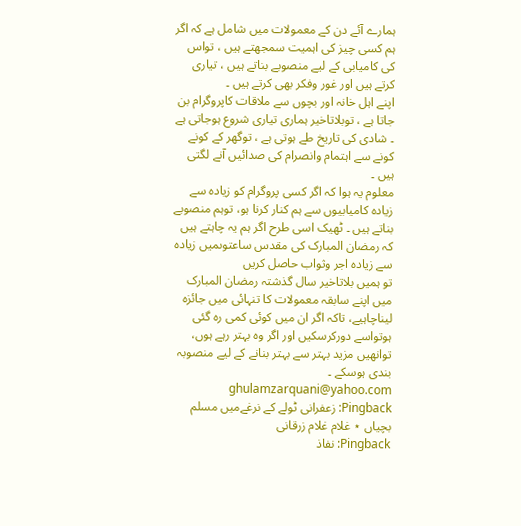ہمارے آئے دن کے معمولات میں شامل ہے کہ اگر ہم کسی چیز کی اہمیت سمجھتے ہیں ، تواس کی کامیابی کے لیے منصوبے بناتے ہیں ، تیاری کرتے ہیں اور غور وفکر بھی کرتے ہیں ۔
اپنے اہل خانہ اور بچوں سے ملاقات کاپروگرام بن جاتا ہے ، توبلاتاخیر ہماری تیاری شروع ہوجاتی ہے ۔ شادی کی تاریخ طے ہوتی ہے ، توگھر کے کونے کونے سے اہتمام وانصرام کی صدائیں آنے لگتی ہیں ۔
معلوم یہ ہوا کہ اگر کسی پروگرام کو زیادہ سے زیادہ کامیابیوں سے ہم کنار کرنا ہو، توہم منصوبے بناتے ہیں ۔ ٹھیک اسی طرح اگر ہم یہ چاہتے ہیں کہ رمضان المبارک کی مقدس ساعتوںمیں زیادہ سے زیادہ اجر وثواب حاصل کریں
تو ہمیں بلاتاخیر سال گذشتہ رمضان المبارک میں اپنے سابقہ معمولات کا تنہائی میں جائزہ لیناچاہیے، تاکہ اگر ان میں کوئی کمی رہ گئی ہوتواسے دورکرسکیں اور اگر وہ بہتر رہے ہوں، توانھیں مزید بہتر سے بہتر بنانے کے لیے منصوبہ بندی ہوسکے ۔ ghulamzarquani@yahoo.com
Pingback: زعفرانی ٹولے کے نرغےمیں مسلم بچیاں ⋆ غلام غلام زرقانی
Pingback: نفاذ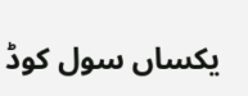یکساں سول کوڈ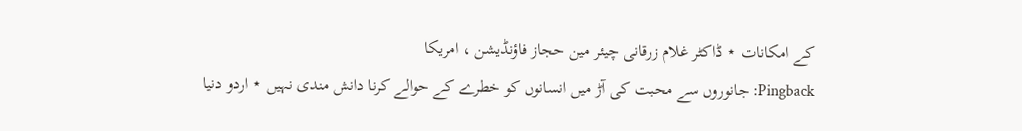کے امکانات ⋆ ڈاکٹر غلام زرقانی چیئر مین حجاز فاؤنڈیشن ، امریکا
Pingback: جانوروں سے محبت کی آڑ میں انسانوں کو خطرے کے حوالے کرنا دانش مندی نہیں ⋆ اردو دنیا